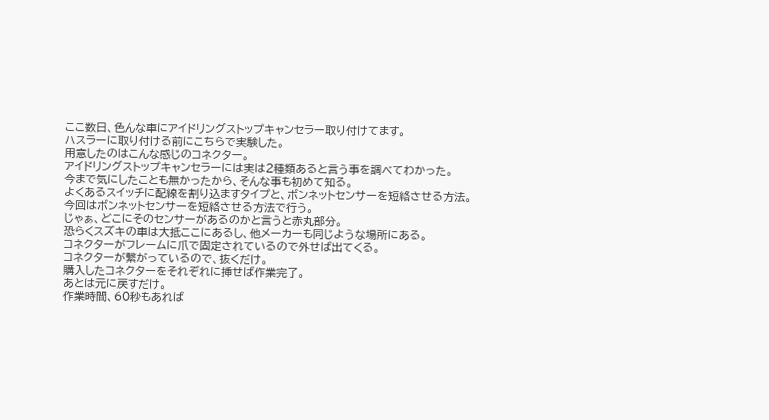ここ数日、色んな車にアイドリングストップキャンセラー取り付けてます。
ハスラーに取り付ける前にこちらで実験した。
用意したのはこんな感じのコネクター。
アイドリングストップキャンセラーには実は2種類あると言う事を調べてわかった。
今まで気にしたことも無かったから、そんな事も初めて知る。
よくあるスイッチに配線を割り込ますタイプと、ボンネットセンサーを短絡させる方法。
今回はボンネットセンサーを短絡させる方法で行う。
じゃぁ、どこにそのセンサーがあるのかと言うと赤丸部分。
恐らくスズキの車は大抵ここにあるし、他メーカーも同じような場所にある。
コネクターがフレームに爪で固定されているので外せば出てくる。
コネクターが繋がっているので、抜くだけ。
購入したコネクターをそれぞれに挿せば作業完了。
あとは元に戻すだけ。
作業時間、60秒もあれば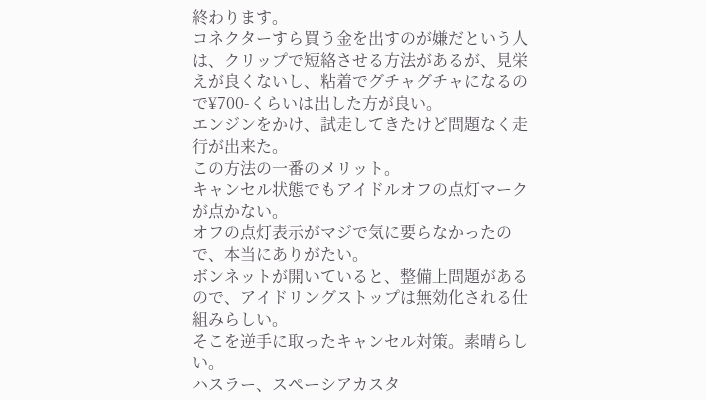終わります。
コネクターすら買う金を出すのが嫌だという人は、クリップで短絡させる方法があるが、見栄えが良くないし、粘着でグチャグチャになるので¥700-くらいは出した方が良い。
エンジンをかけ、試走してきたけど問題なく走行が出来た。
この方法の一番のメリット。
キャンセル状態でもアイドルオフの点灯マークが点かない。
オフの点灯表示がマジで気に要らなかったので、本当にありがたい。
ボンネットが開いていると、整備上問題があるので、アイドリングストップは無効化される仕組みらしい。
そこを逆手に取ったキャンセル対策。素晴らしい。
ハスラー、スペーシアカスタ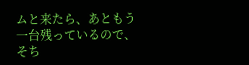ムと来たら、あともう一台残っているので、そち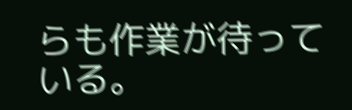らも作業が待っている。